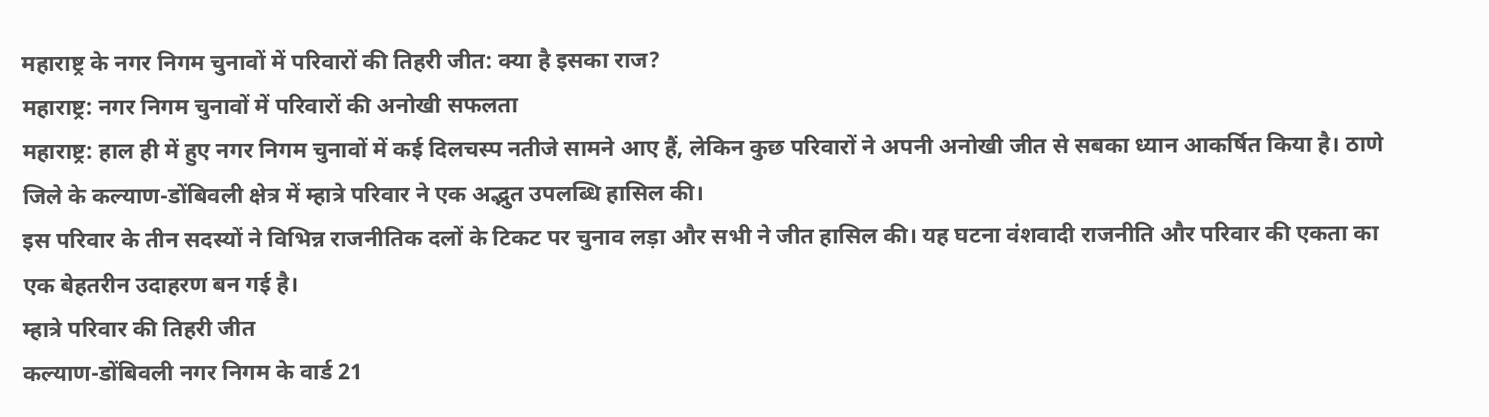महाराष्ट्र के नगर निगम चुनावों में परिवारों की तिहरी जीत: क्या है इसका राज?
महाराष्ट्र: नगर निगम चुनावों में परिवारों की अनोखी सफलता
महाराष्ट्र: हाल ही में हुए नगर निगम चुनावों में कई दिलचस्प नतीजे सामने आए हैं, लेकिन कुछ परिवारों ने अपनी अनोखी जीत से सबका ध्यान आकर्षित किया है। ठाणे जिले के कल्याण-डोंबिवली क्षेत्र में म्हात्रे परिवार ने एक अद्भुत उपलब्धि हासिल की।
इस परिवार के तीन सदस्यों ने विभिन्न राजनीतिक दलों के टिकट पर चुनाव लड़ा और सभी ने जीत हासिल की। यह घटना वंशवादी राजनीति और परिवार की एकता का एक बेहतरीन उदाहरण बन गई है।
म्हात्रे परिवार की तिहरी जीत
कल्याण-डोंबिवली नगर निगम के वार्ड 21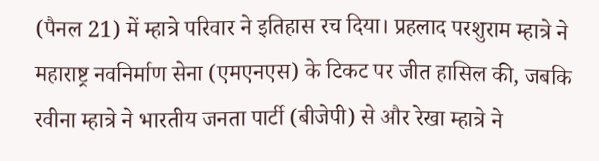(पैनल 21) में म्हात्रे परिवार ने इतिहास रच दिया। प्रहलाद परशुराम म्हात्रे ने महाराष्ट्र नवनिर्माण सेना (एमएनएस) के टिकट पर जीत हासिल की, जबकि रवीना म्हात्रे ने भारतीय जनता पार्टी (बीजेपी) से और रेखा म्हात्रे ने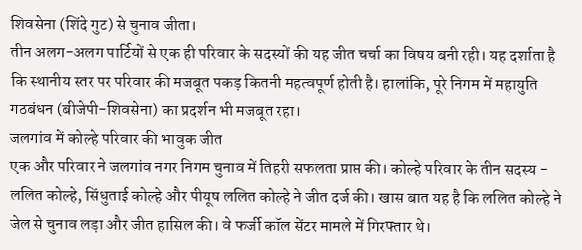शिवसेना (शिंदे गुट) से चुनाव जीता।
तीन अलग-अलग पार्टियों से एक ही परिवार के सदस्यों की यह जीत चर्चा का विषय बनी रही। यह दर्शाता है कि स्थानीय स्तर पर परिवार की मजबूत पकड़ कितनी महत्वपूर्ण होती है। हालांकि, पूरे निगम में महायुति गठबंधन (बीजेपी-शिवसेना) का प्रदर्शन भी मजबूत रहा।
जलगांव में कोल्हे परिवार की भावुक जीत
एक और परिवार ने जलगांव नगर निगम चुनाव में तिहरी सफलता प्राप्त की। कोल्हे परिवार के तीन सदस्य - ललित कोल्हे, सिंधुताई कोल्हे और पीयूष ललित कोल्हे ने जीत दर्ज की। खास बात यह है कि ललित कोल्हे ने जेल से चुनाव लड़ा और जीत हासिल की। वे फर्जी कॉल सेंटर मामले में गिरफ्तार थे।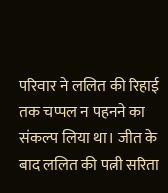परिवार ने ललित की रिहाई तक चप्पल न पहनने का संकल्प लिया था। जीत के बाद ललित की पत्नी सरिता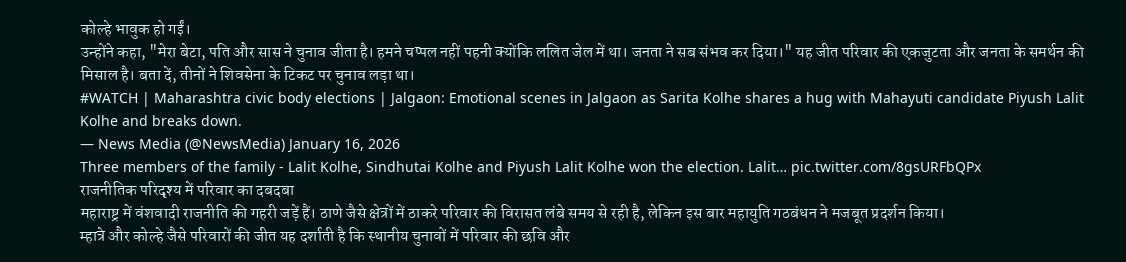कोल्हे भावुक हो गईं।
उन्होंने कहा, "मेरा बेटा, पति और सास ने चुनाव जीता है। हमने चप्पल नहीं पहनी क्योंकि ललित जेल में था। जनता ने सब संभव कर दिया।" यह जीत परिवार की एकजुटता और जनता के समर्थन की मिसाल है। बता दें, तीनों ने शिवसेना के टिकट पर चुनाव लड़ा था।
#WATCH | Maharashtra civic body elections | Jalgaon: Emotional scenes in Jalgaon as Sarita Kolhe shares a hug with Mahayuti candidate Piyush Lalit Kolhe and breaks down.
— News Media (@NewsMedia) January 16, 2026
Three members of the family - Lalit Kolhe, Sindhutai Kolhe and Piyush Lalit Kolhe won the election. Lalit… pic.twitter.com/8gsURFbQPx
राजनीतिक परिदृश्य में परिवार का दबदबा
महाराष्ट्र में वंशवादी राजनीति की गहरी जड़ें हैं। ठाणे जैसे क्षेत्रों में ठाकरे परिवार की विरासत लंबे समय से रही है, लेकिन इस बार महायुति गठबंधन ने मजबूत प्रदर्शन किया।
म्हात्रे और कोल्हे जैसे परिवारों की जीत यह दर्शाती है कि स्थानीय चुनावों में परिवार की छवि और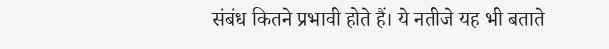संबंध कितने प्रभावी होते हैं। ये नतीजे यह भी बताते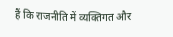हैं कि राजनीति में व्यक्तिगत और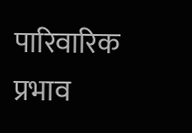पारिवारिक प्रभाव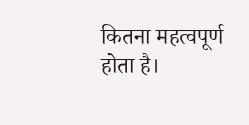कितना महत्वपूर्ण होता है।